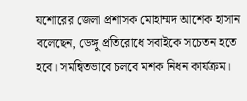যশোরের জেলা প্রশাসক মোহাম্মদ আশেক হাসান বলেছেন, ডেঙ্গু প্রতিরোধে সবাইকে সচেতন হতে হবে। সমন্বিতভাবে চলবে মশক নিধন কার্যক্রম।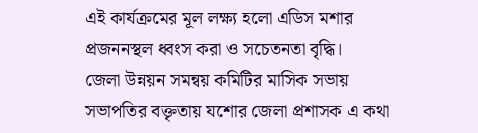এই কার্যক্রমের মূল লক্ষ্য হলো এডিস মশার প্রজননস্থল ধ্বংস করা ও সচেতনতা বৃদ্ধি।
জেলা উন্নয়ন সমন্বয় কমিটির মাসিক সভায় সভাপতির বক্তৃতায় যশোর জেলা প্রশাসক এ কথা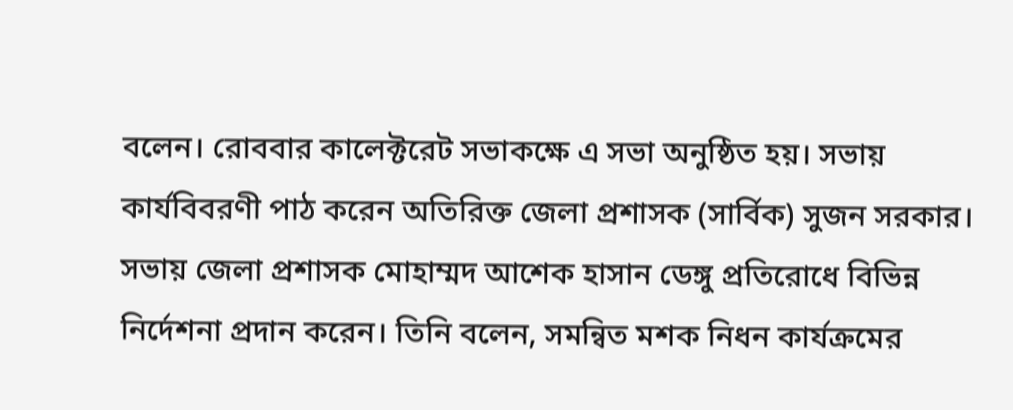বলেন। রোববার কালেক্টরেট সভাকক্ষে এ সভা অনুষ্ঠিত হয়। সভায় কার্যবিবরণী পাঠ করেন অতিরিক্ত জেলা প্রশাসক (সার্বিক) সুজন সরকার।
সভায় জেলা প্রশাসক মোহাম্মদ আশেক হাসান ডেঙ্গু প্রতিরোধে বিভিন্ন নির্দেশনা প্রদান করেন। তিনি বলেন, সমন্বিত মশক নিধন কার্যক্রমের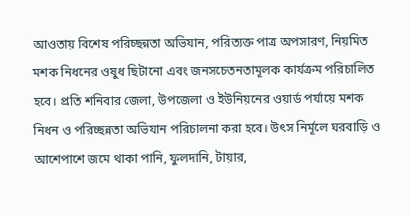আওতায় বিশেষ পরিচ্ছন্নতা অভিযান, পরিত্যক্ত পাত্র অপসারণ, নিয়মিত মশক নিধনের ওষুধ ছিটানো এবং জনসচেতনতামূলক কার্যক্রম পরিচালিত হবে। প্রতি শনিবার জেলা, উপজেলা ও ইউনিয়নের ওয়ার্ড পর্যায়ে মশক নিধন ও পরিচ্ছন্নতা অভিযান পরিচালনা করা হবে। উৎস নির্মূলে ঘরবাড়ি ও আশেপাশে জমে থাকা পানি, ফুলদানি, টায়ার,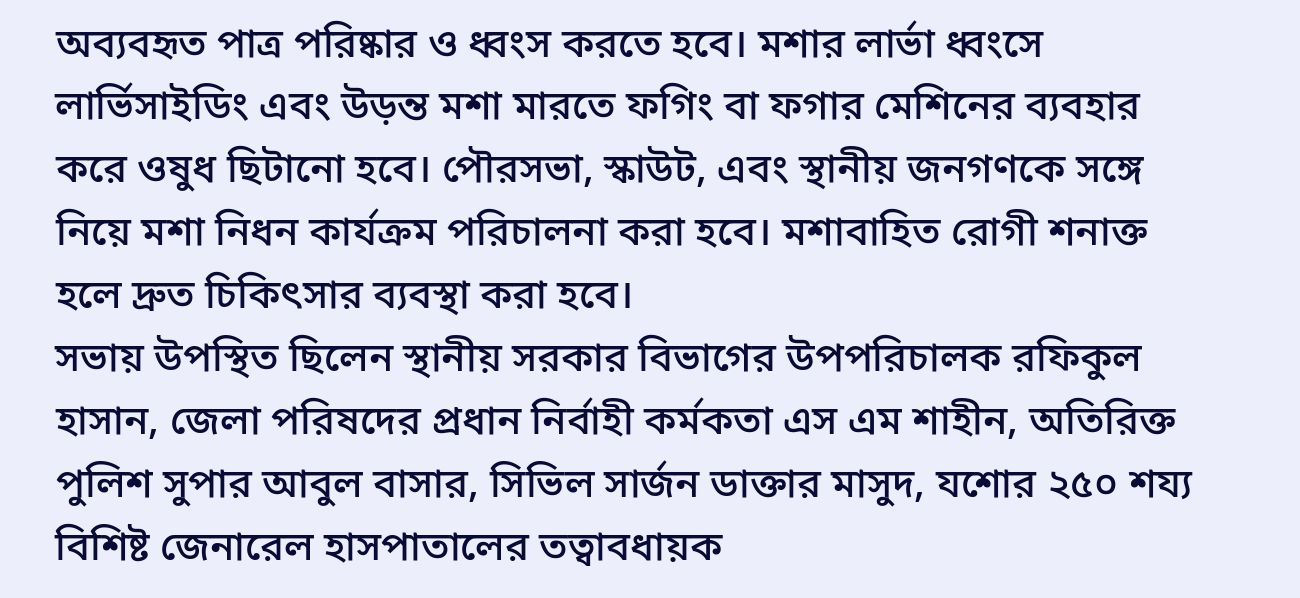অব্যবহৃত পাত্র পরিষ্কার ও ধ্বংস করতে হবে। মশার লার্ভা ধ্বংসে লার্ভিসাইডিং এবং উড়ন্ত মশা মারতে ফগিং বা ফগার মেশিনের ব্যবহার করে ওষুধ ছিটানো হবে। পৌরসভা, স্কাউট, এবং স্থানীয় জনগণকে সঙ্গে নিয়ে মশা নিধন কার্যক্রম পরিচালনা করা হবে। মশাবাহিত রোগী শনাক্ত হলে দ্রুত চিকিৎসার ব্যবস্থা করা হবে।
সভায় উপস্থিত ছিলেন স্থানীয় সরকার বিভাগের উপপরিচালক রফিকুল হাসান, জেলা পরিষদের প্রধান নির্বাহী কর্মকতা এস এম শাহীন, অতিরিক্ত পুলিশ সুপার আবুল বাসার, সিভিল সার্জন ডাক্তার মাসুদ, যশোর ২৫০ শয্য বিশিষ্ট জেনারেল হাসপাতালের তত্বাবধায়ক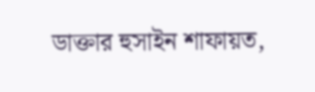ডাক্তার হুসাইন শাফায়ত,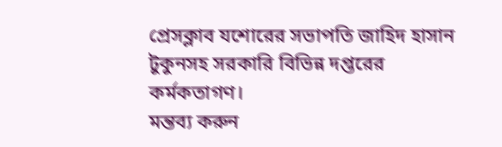প্রেসক্লাব যশোরের সভাপতি জাহিদ হাসান টুকুনসহ সরকারি বিভিন্ন দপ্তরের কর্মকতাগণ।
মন্তব্য করুন